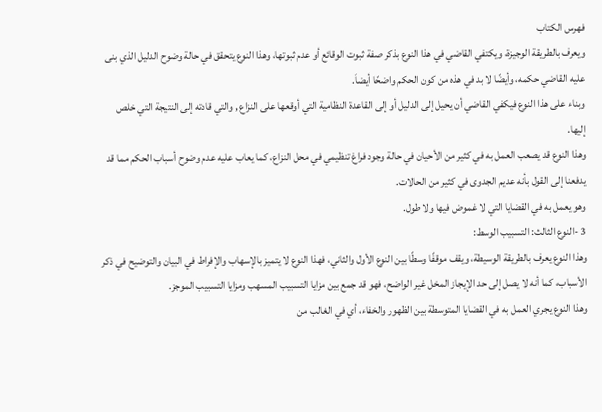فهرس الكتاب
ويعرف بالطريقة الوجيزة، ويكتفي القاضي في هذا النوع بذكر صفة ثبوت الوقائع أو عدم ثبوتها، وهذا النوع يتحقق في حالة وضوح الدليل الذي بنى عليه القاضي حكمه، وأيضًا لا بد في هذه من كون الحكم واضحًا أيضاَ.
وبناء على هذا النوع فيكفي القاضي أن يحيل إلى الدليل أو إلى القاعدة النظامية التي أوقعها على النزاع , والتي قادته إلى النتيجة التي خلص إليها.
وهذا النوع قد يصعب العمل به في كثير من الأحيان في حالة وجود فراغ تنظيمي في محل النزاع، كما يعاب عليه عدم وضوح أسباب الحكم مما قد يدفعنا إلى القول بأنه عديم الجدوى في كثير من الحالات.
وهو يعمل به في القضايا التي لا غموض فيها ولا طول.
3 -النوع الثالث: التسبيب الوسط:
وهذا النوع يعرف بالطريقة الوسيطة، ويقف موقفًا وسطًا بين النوع الأول والثاني، فهذا النوع لا يتميز بالإسهاب والإفراط في البيان والتوضيح في ذكر الأسباب، كما أنه لا يصل إلى حد الإيجاز المخل غير الواضح، فهو قد جمع بين مزايا التسبيب المسهب ومزايا التسبيب الموجز.
وهذا النوع يجري العمل به في القضايا المتوسطة بين الظهور والخفاء، أي في الغالب من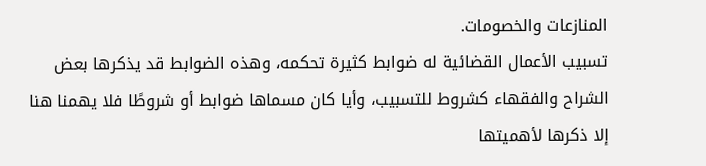المنازعات والخصومات.
تسبيب الأعمال القضائية له ضوابط كثيرة تحكمه، وهذه الضوابط قد يذكرها بعض الشراح والفقهاء كشروط للتسبيب، وأيا كان مسماها ضوابط أو شروطًا فلا يهمنا هنا إلا ذكرها لأهميتها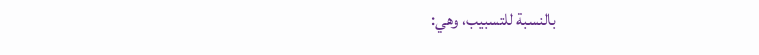بالنسبة للتسبيب، وهي: